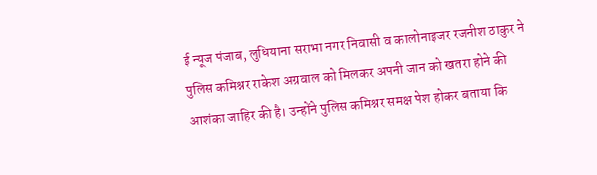ई न्यूज पंजाब, लुधियाना सराभा नगर निवासी व कालोनाइजर रजनीश ठाकुर ने पुलिस कमिश्नर राकेश अग्रवाल को मिलकर अपनी जान को खतरा होने की आशंका जाहिर की है। उन्होंने पुलिस कमिश्नर समक्ष पेश होकर बताया कि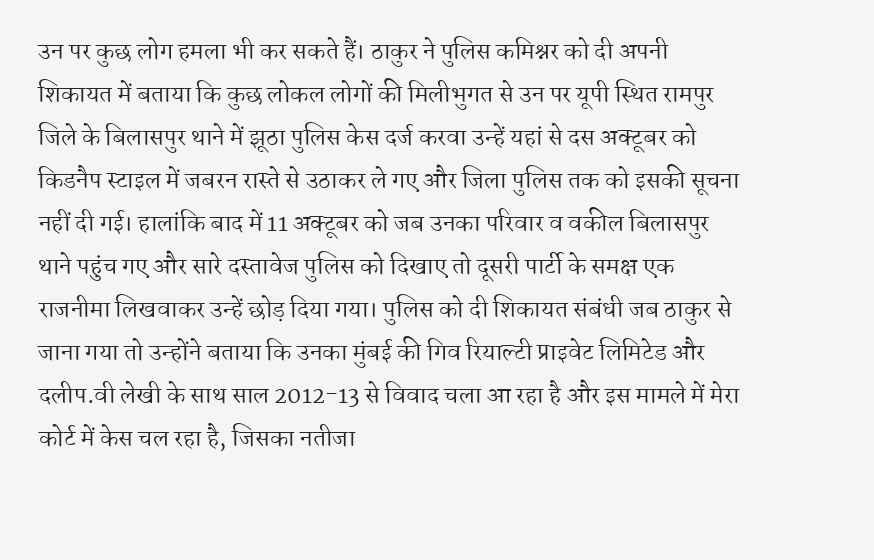उन पर कुछ लोग हमला भी कर सकते हैं। ठाकुर ने पुलिस कमिश्नर को दी अपनी शिकायत में बताया कि कुछ लोकल लोगों की मिलीभुगत से उन पर यूपी स्थित रामपुर जिले के बिलासपुर थाने में झूठा पुलिस केस दर्ज करवा उन्हें यहां से दस अक्टूबर को किडनैप स्टाइल में जबरन रास्ते से उठाकर ले गए और जिला पुलिस तक को इसकी सूचना नहीं दी गई। हालांकि बाद में 11 अक्टूबर को जब उनका परिवार व वकील बिलासपुर थाने पहुंच गए और सारे दस्तावेज पुलिस को दिखाए तो दूसरी पार्टी के समक्ष एक राजनीमा लिखवाकर उन्हें छोड़ दिया गया। पुलिस को दी शिकायत संबंधी जब ठाकुर से जाना गया तो उन्होंने बताया कि उनका मुंबई की गिव रियाल्टी प्राइवेट लिमिटेड और दलीप.वी लेखी के साथ साल 2012-13 से विवाद चला आ रहा है और इस मामले में मेरा कोर्ट में केस चल रहा है, जिसका नतीजा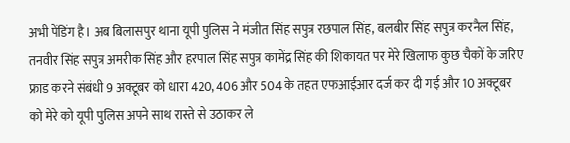अभी पेंडिंग है। अब बिलासपुर थाना यूपी पुलिस ने मंजीत सिंह सपुत्र रछपाल सिंह, बलबीर सिंह सपुत्र करनैल सिंह, तनवीर सिंह सपुत्र अमरीक सिंह और हरपाल सिंह सपुत्र कामेंद्र सिंह की शिकायत पर मेरे खिलाफ कुछ चैकों के जरिए फ्राड करने संबंधी 9 अक्टूबर को धारा 420, 406 और 504 के तहत एफआईआर दर्ज कर दी गई और 10 अक्टूबर को मेरे को यूपी पुलिस अपने साथ रास्ते से उठाकर ले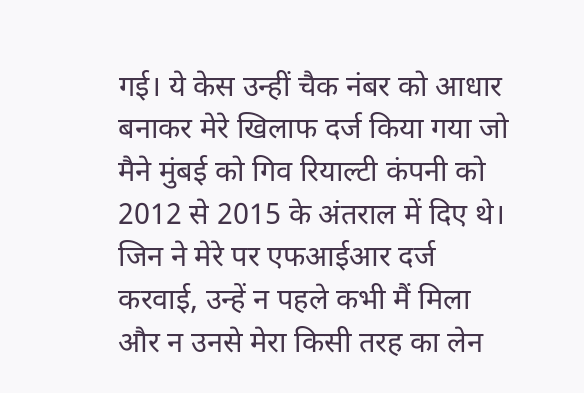गई। ये केस उन्हीं चैक नंबर को आधार बनाकर मेरे खिलाफ दर्ज किया गया जो मैने मुंबई को गिव रियाल्टी कंपनी को 2012 से 2015 के अंतराल में दिए थे। जिन ने मेरे पर एफआईआर दर्ज करवाई, उन्हें न पहले कभी मैं मिला और न उनसे मेरा किसी तरह का लेन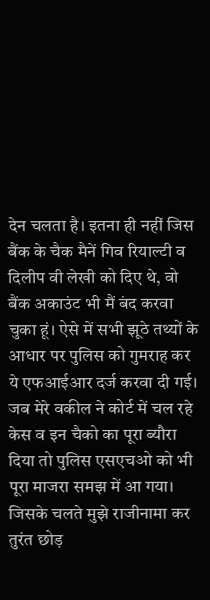देन चलता है। इतना ही नहीं जिस बैंक के चैक मैनें गिव रियाल्टी व दिलीप वी लेखी को दिए थे, वो बैंक अकाउंट भी मैं बंद करवा चुका हूं। ऐसे में सभी झूठे तथ्यों के आधार पर पुलिस को गुमराह कर ये एफआईआर दर्ज करवा दी गई। जब मेरे वकील ने कोर्ट में चल रहे केस व इन चैको का पूरा ब्यौरा दिया तो पुलिस एसएचओ को भी पूरा माजरा समझ में आ गया। जिसके चलते मुझे राजीनामा कर तुरंत छोड़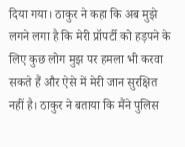दिया गया। ठाकुर ने कहा कि अब मुझे लगने लगा है कि मेरी प्रॉपर्टी को हड़पने के लिए कुछ लोग मुझ पर हमला भी करवा सकते हैं और ऐसे में मेरी जान सुरक्षित नहीं है। ठाकुर ने बताया कि मैंने पुलिस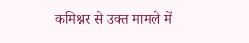कमिश्नर से उक्त मामले में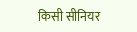किसी सीनियर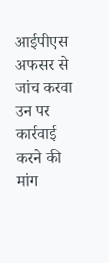आईपीएस अफसर से जांच करवा उन पर कार्रवाई करने की मांग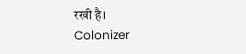रखी है।
Colonizer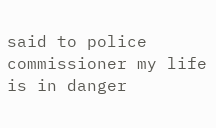said to police commissioner my life is in danger